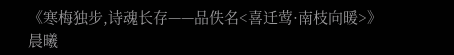《寒梅独步,诗魂长存——品佚名<喜迁莺·南枝向暖>》
晨曦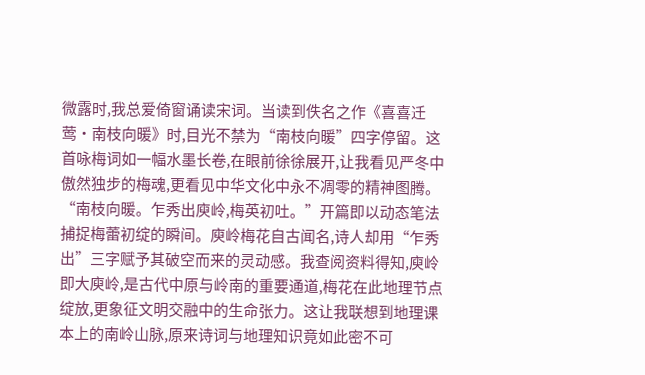微露时,我总爱倚窗诵读宋词。当读到佚名之作《喜喜迁莺·南枝向暖》时,目光不禁为“南枝向暖”四字停留。这首咏梅词如一幅水墨长卷,在眼前徐徐展开,让我看见严冬中傲然独步的梅魂,更看见中华文化中永不凋零的精神图腾。
“南枝向暖。乍秀出庾岭,梅英初吐。”开篇即以动态笔法捕捉梅蕾初绽的瞬间。庾岭梅花自古闻名,诗人却用“乍秀出”三字赋予其破空而来的灵动感。我查阅资料得知,庾岭即大庾岭,是古代中原与岭南的重要通道,梅花在此地理节点绽放,更象征文明交融中的生命张力。这让我联想到地理课本上的南岭山脉,原来诗词与地理知识竟如此密不可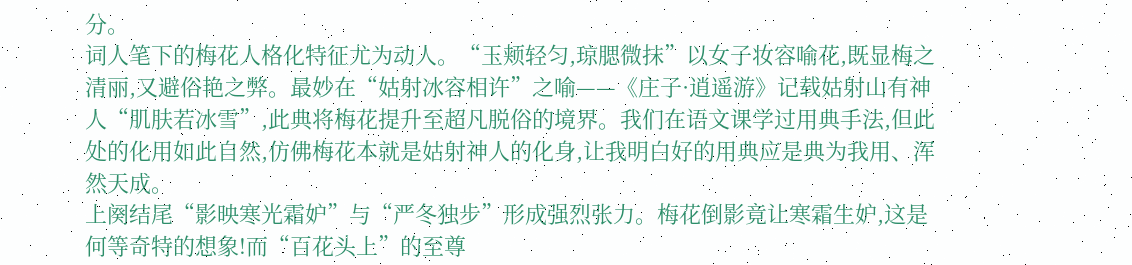分。
词人笔下的梅花人格化特征尤为动人。“玉颊轻匀,琼腮微抹”以女子妆容喻花,既显梅之清丽,又避俗艳之弊。最妙在“姑射冰容相许”之喻——《庄子·逍遥游》记载姑射山有神人“肌肤若冰雪”,此典将梅花提升至超凡脱俗的境界。我们在语文课学过用典手法,但此处的化用如此自然,仿佛梅花本就是姑射神人的化身,让我明白好的用典应是典为我用、浑然天成。
上阕结尾“影映寒光霜妒”与“严冬独步”形成强烈张力。梅花倒影竟让寒霜生妒,这是何等奇特的想象!而“百花头上”的至尊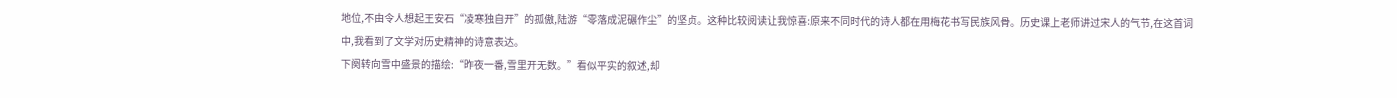地位,不由令人想起王安石“凌寒独自开”的孤傲,陆游“零落成泥碾作尘”的坚贞。这种比较阅读让我惊喜:原来不同时代的诗人都在用梅花书写民族风骨。历史课上老师讲过宋人的气节,在这首词中,我看到了文学对历史精神的诗意表达。
下阕转向雪中盛景的描绘:“昨夜一番,雪里开无数。”看似平实的叙述,却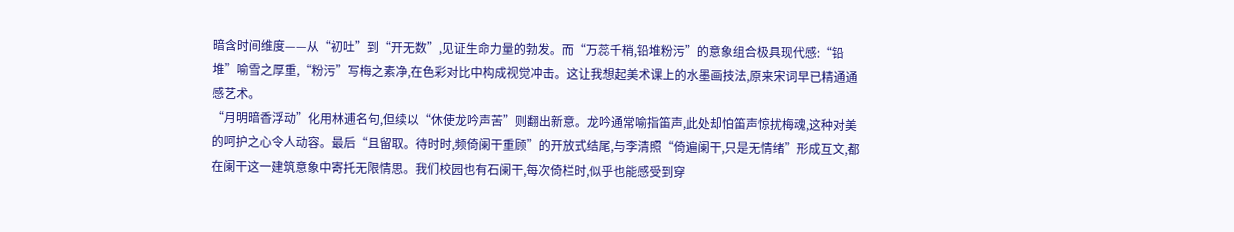暗含时间维度——从“初吐”到“开无数”,见证生命力量的勃发。而“万蕊千梢,铅堆粉污”的意象组合极具现代感:“铅堆”喻雪之厚重,“粉污”写梅之素净,在色彩对比中构成视觉冲击。这让我想起美术课上的水墨画技法,原来宋词早已精通通感艺术。
“月明暗香浮动”化用林逋名句,但续以“休使龙吟声苦”则翻出新意。龙吟通常喻指笛声,此处却怕笛声惊扰梅魂,这种对美的呵护之心令人动容。最后“且留取。待时时,频倚阑干重顾”的开放式结尾,与李清照“倚遍阑干,只是无情绪”形成互文,都在阑干这一建筑意象中寄托无限情思。我们校园也有石阑干,每次倚栏时,似乎也能感受到穿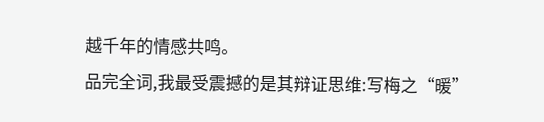越千年的情感共鸣。
品完全词,我最受震撼的是其辩证思维:写梅之“暖”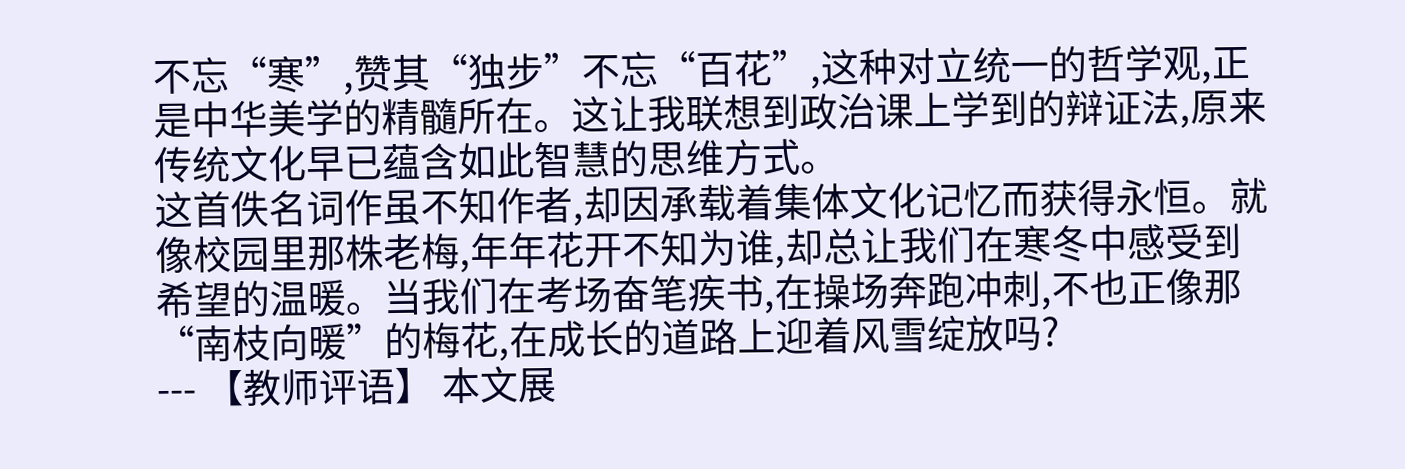不忘“寒”,赞其“独步”不忘“百花”,这种对立统一的哲学观,正是中华美学的精髓所在。这让我联想到政治课上学到的辩证法,原来传统文化早已蕴含如此智慧的思维方式。
这首佚名词作虽不知作者,却因承载着集体文化记忆而获得永恒。就像校园里那株老梅,年年花开不知为谁,却总让我们在寒冬中感受到希望的温暖。当我们在考场奋笔疾书,在操场奔跑冲刺,不也正像那“南枝向暖”的梅花,在成长的道路上迎着风雪绽放吗?
--- 【教师评语】 本文展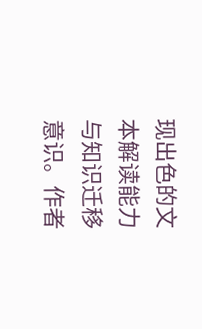现出色的文本解读能力与知识迁移意识。作者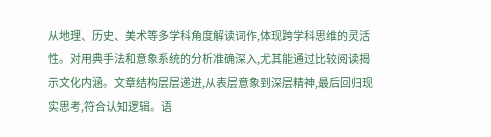从地理、历史、美术等多学科角度解读词作,体现跨学科思维的灵活性。对用典手法和意象系统的分析准确深入,尤其能通过比较阅读揭示文化内涵。文章结构层层递进,从表层意象到深层精神,最后回归现实思考,符合认知逻辑。语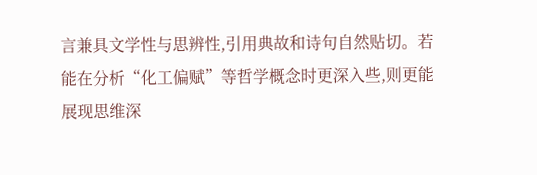言兼具文学性与思辨性,引用典故和诗句自然贴切。若能在分析“化工偏赋”等哲学概念时更深入些,则更能展现思维深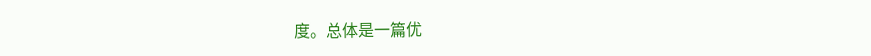度。总体是一篇优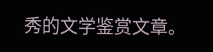秀的文学鉴赏文章。